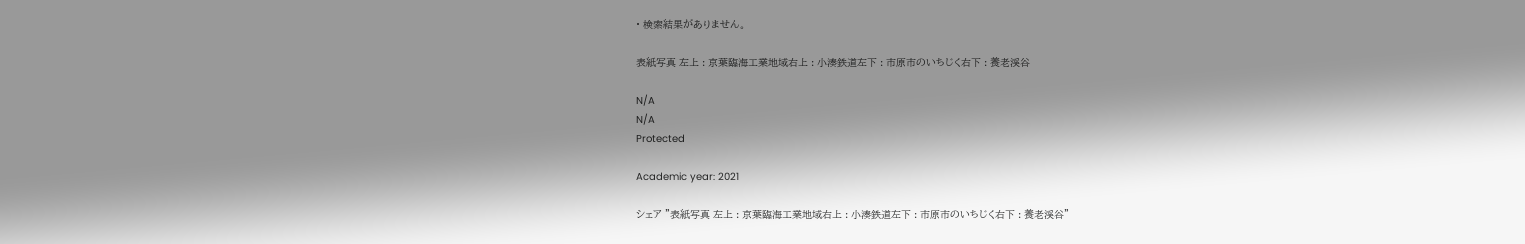• 検索結果がありません。

表紙写真 左上 : 京葉臨海工業地域右上 : 小湊鉄道左下 : 市原市のいちじく右下 : 養老渓谷

N/A
N/A
Protected

Academic year: 2021

シェア "表紙写真 左上 : 京葉臨海工業地域右上 : 小湊鉄道左下 : 市原市のいちじく右下 : 養老渓谷"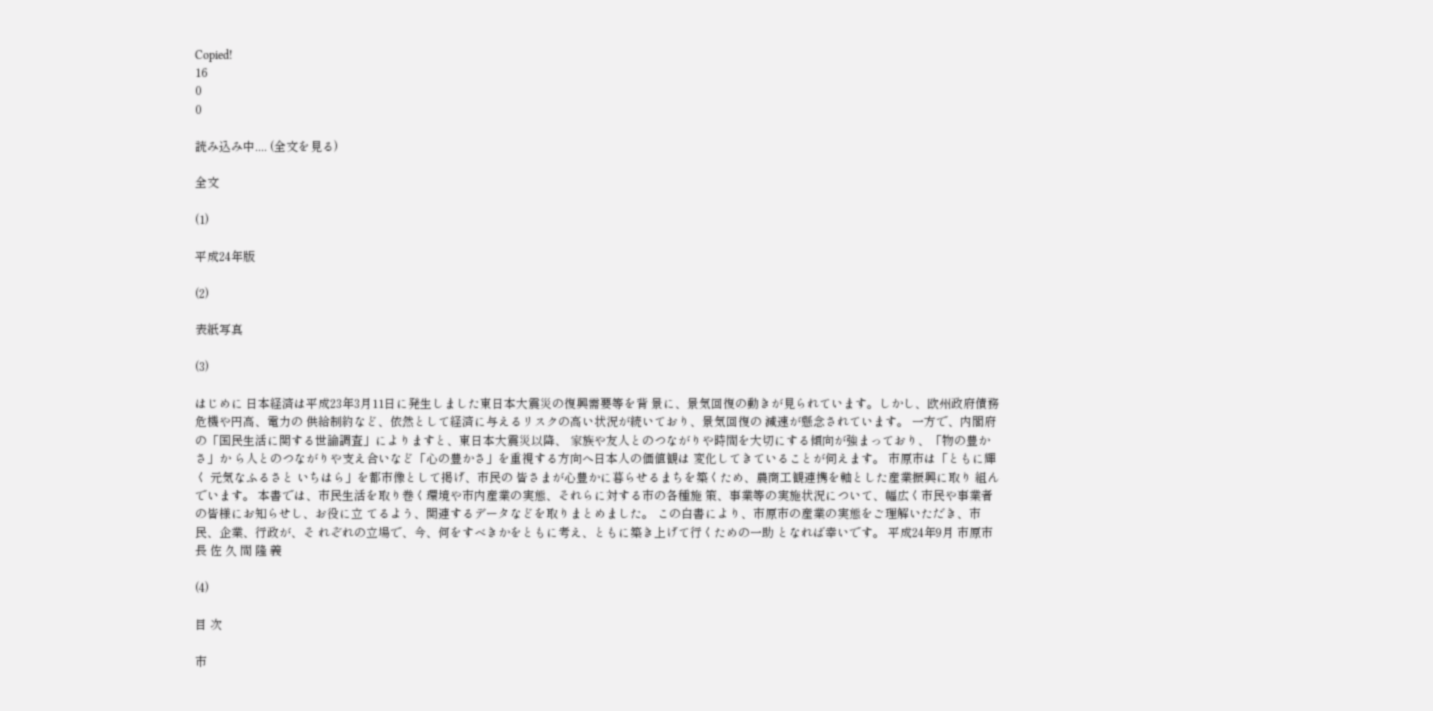Copied!
16
0
0

読み込み中.... (全文を見る)

全文

(1)

平成24年版

(2)

表紙写真

(3)

はじめに 日本経済は平成23年3月11日に発生しました東日本大震災の復興需要等を背 景に、景気回復の動きが見られています。しかし、欧州政府債務危機や円高、電力の 供給制約など、依然として経済に与えるリスクの高い状況が続いており、景気回復の 減速が懸念されています。 一方で、内閣府の「国民生活に関する世論調査」によりますと、東日本大震災以降、 家族や友人とのつながりや時間を大切にする傾向が強まっており、「物の豊かさ」か ら人とのつながりや支え合いなど「心の豊かさ」を重視する方向へ日本人の価値観は 変化してきていることが伺えます。 市原市は「ともに輝く 元気なふるさと いちはら」を都市像として掲げ、市民の 皆さまが心豊かに暮らせるまちを築くため、農商工観連携を軸とした産業振興に取り 組んでいます。 本書では、市民生活を取り巻く環境や市内産業の実態、それらに対する市の各種施 策、事業等の実施状況について、幅広く市民や事業者の皆様にお知らせし、お役に立 てるよう、関連するデータなどを取りまとめました。 この白書により、市原市の産業の実態をご理解いただき、市民、企業、行政が、そ れぞれの立場で、今、何をすべきかをともに考え、ともに築き上げて行くための一助 となれば幸いです。 平成24年9月 市原市長 佐 久 間 隆 義

(4)

目 次

市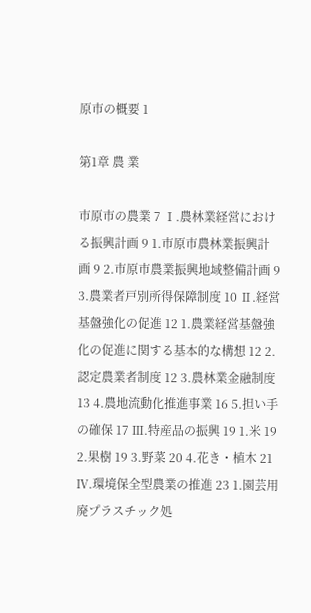原市の概要 1

第1章 農 業

市原市の農業 7 Ⅰ.農林業経営における振興計画 9 1.市原市農林業振興計画 9 2.市原市農業振興地域整備計画 9 3.農業者戸別所得保障制度 10 Ⅱ.経営基盤強化の促進 12 1.農業経営基盤強化の促進に関する基本的な構想 12 2.認定農業者制度 12 3.農林業金融制度 13 4.農地流動化推進事業 16 5.担い手の確保 17 Ⅲ.特産品の振興 19 1.米 19 2.果樹 19 3.野菜 20 4.花き・植木 21 Ⅳ.環境保全型農業の推進 23 1.園芸用廃プラスチック処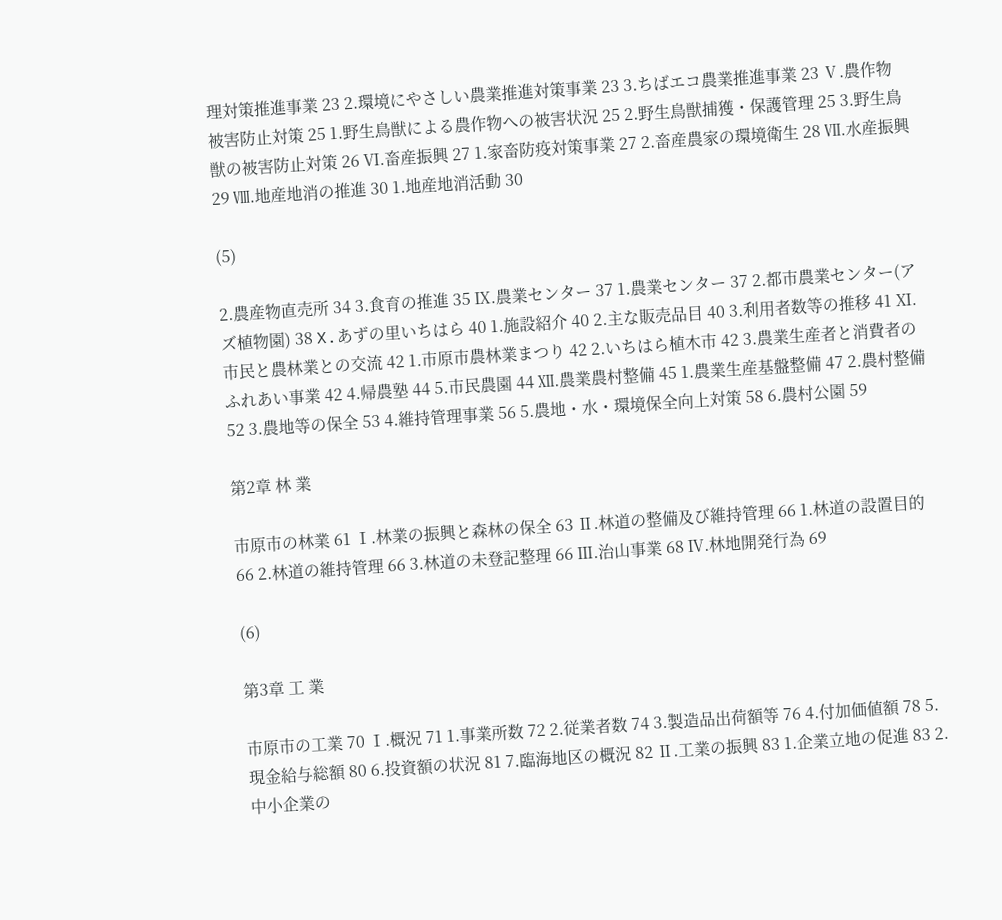理対策推進事業 23 2.環境にやさしい農業推進対策事業 23 3.ちばエコ農業推進事業 23 Ⅴ.農作物被害防止対策 25 1.野生鳥獣による農作物への被害状況 25 2.野生鳥獣捕獲・保護管理 25 3.野生鳥獣の被害防止対策 26 Ⅵ.畜産振興 27 1.家畜防疫対策事業 27 2.畜産農家の環境衛生 28 Ⅶ.水産振興 29 Ⅷ.地産地消の推進 30 1.地産地消活動 30

(5)

2.農産物直売所 34 3.食育の推進 35 Ⅸ.農業センター 37 1.農業センター 37 2.都市農業センター(アズ植物園) 38 X.あずの里いちはら 40 1.施設紹介 40 2.主な販売品目 40 3.利用者数等の推移 41 Ⅺ.市民と農林業との交流 42 1.市原市農林業まつり 42 2.いちはら植木市 42 3.農業生産者と消費者のふれあい事業 42 4.帰農塾 44 5.市民農園 44 Ⅻ.農業農村整備 45 1.農業生産基盤整備 47 2.農村整備 52 3.農地等の保全 53 4.維持管理事業 56 5.農地・水・環境保全向上対策 58 6.農村公園 59

第2章 林 業

市原市の林業 61 Ⅰ.林業の振興と森林の保全 63 Ⅱ.林道の整備及び維持管理 66 1.林道の設置目的 66 2.林道の維持管理 66 3.林道の未登記整理 66 Ⅲ.治山事業 68 Ⅳ.林地開発行為 69

(6)

第3章 工 業

市原市の工業 70 Ⅰ.概況 71 1.事業所数 72 2.従業者数 74 3.製造品出荷額等 76 4.付加価値額 78 5.現金給与総額 80 6.投資額の状況 81 7.臨海地区の概況 82 Ⅱ.工業の振興 83 1.企業立地の促進 83 2.中小企業の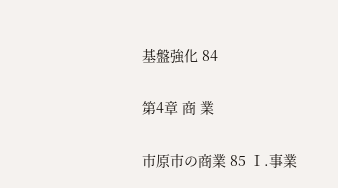基盤強化 84

第4章 商 業

市原市の商業 85 Ⅰ.事業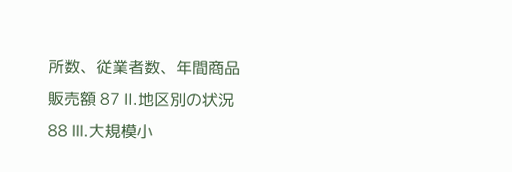所数、従業者数、年間商品販売額 87 Ⅱ.地区別の状況 88 Ⅲ.大規模小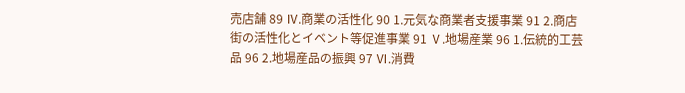売店舗 89 Ⅳ.商業の活性化 90 1.元気な商業者支援事業 91 2.商店街の活性化とイベント等促進事業 91 Ⅴ.地場産業 96 1.伝統的工芸品 96 2.地場産品の振興 97 Ⅵ.消費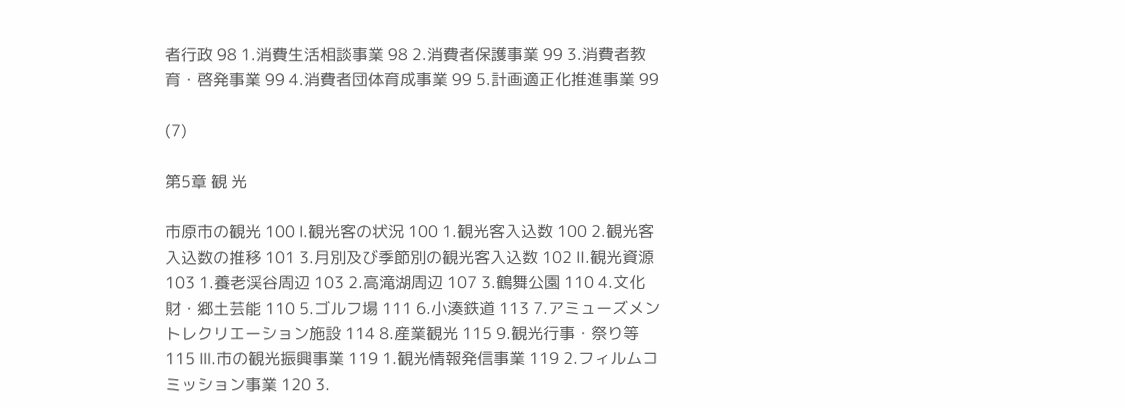者行政 98 1.消費生活相談事業 98 2.消費者保護事業 99 3.消費者教育・啓発事業 99 4.消費者団体育成事業 99 5.計画適正化推進事業 99

(7)

第5章 観 光

市原市の観光 100 Ⅰ.観光客の状況 100 1.観光客入込数 100 2.観光客入込数の推移 101 3.月別及び季節別の観光客入込数 102 Ⅱ.観光資源 103 1.養老渓谷周辺 103 2.高滝湖周辺 107 3.鶴舞公園 110 4.文化財・郷土芸能 110 5.ゴルフ場 111 6.小湊鉄道 113 7.アミューズメントレクリエーション施設 114 8.産業観光 115 9.観光行事・祭り等 115 Ⅲ.市の観光振興事業 119 1.観光情報発信事業 119 2.フィルムコミッション事業 120 3.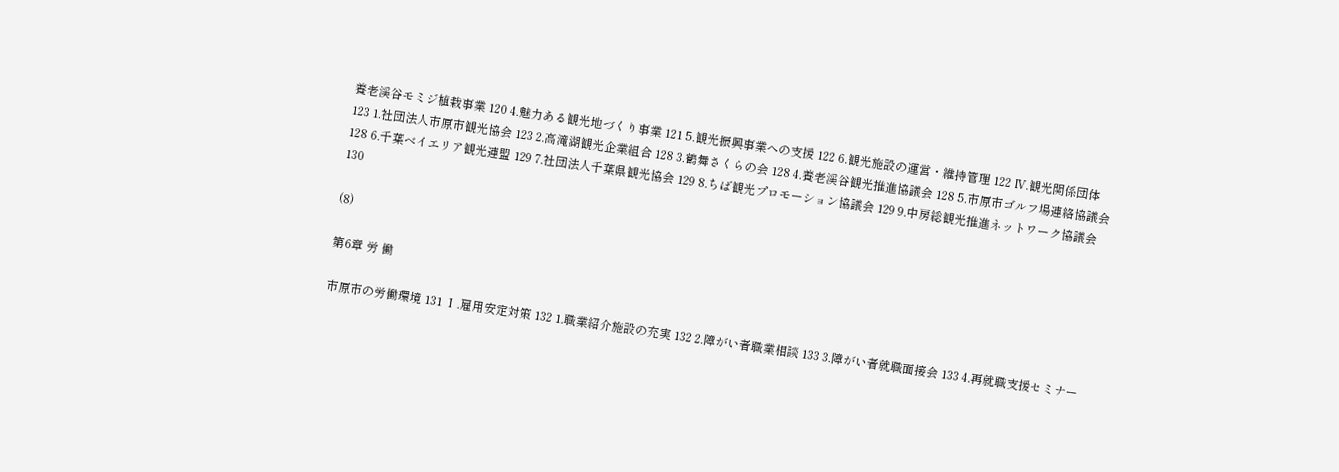養老渓谷モミジ植栽事業 120 4.魅力ある観光地づくり事業 121 5.観光振興事業への支援 122 6.観光施設の運営・維持管理 122 Ⅳ.観光関係団体 123 1.社団法人市原市観光協会 123 2.高滝湖観光企業組合 128 3.鶴舞さくらの会 128 4.養老渓谷観光推進協議会 128 5.市原市ゴルフ場連絡協議会 128 6.千葉ベイエリア観光連盟 129 7.社団法人千葉県観光協会 129 8.ちば観光プロモーション協議会 129 9.中房総観光推進ネットワーク協議会 130

(8)

第6章 労 働

市原市の労働環境 131 Ⅰ.雇用安定対策 132 1.職業紹介施設の充実 132 2.障がい者職業相談 133 3.障がい者就職面接会 133 4.再就職支援セミナー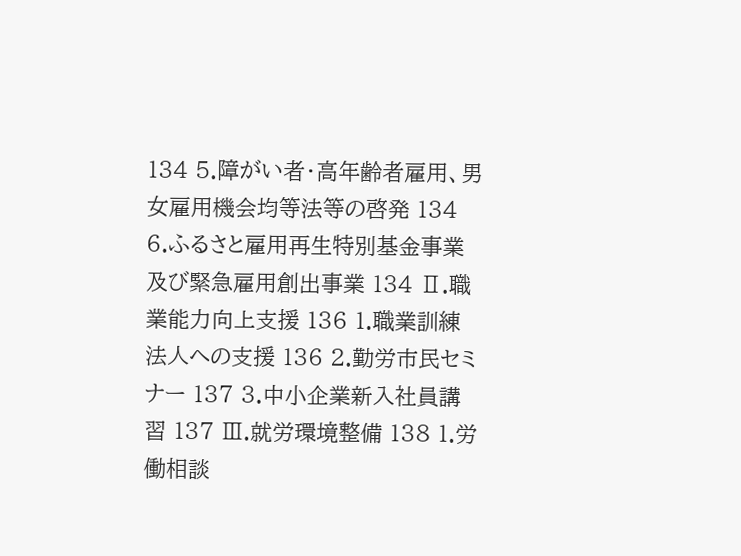134 5.障がい者・高年齢者雇用、男女雇用機会均等法等の啓発 134 6.ふるさと雇用再生特別基金事業及び緊急雇用創出事業 134 Ⅱ.職業能力向上支援 136 1.職業訓練法人への支援 136 2.勤労市民セミナー 137 3.中小企業新入社員講習 137 Ⅲ.就労環境整備 138 1.労働相談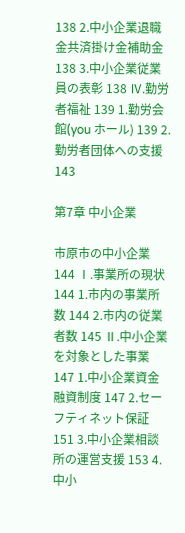138 2.中小企業退職金共済掛け金補助金 138 3.中小企業従業員の表彰 138 Ⅳ.勤労者福祉 139 1.勤労会館(you ホール) 139 2.勤労者団体への支援 143

第7章 中小企業

市原市の中小企業 144 Ⅰ.事業所の現状 144 1.市内の事業所数 144 2.市内の従業者数 145 Ⅱ.中小企業を対象とした事業 147 1.中小企業資金融資制度 147 2.セーフティネット保証 151 3.中小企業相談所の運営支援 153 4.中小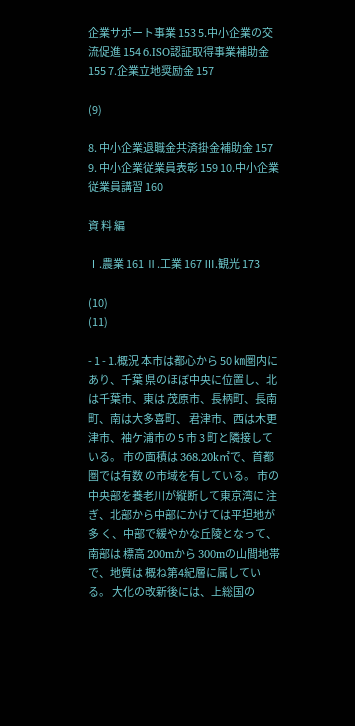企業サポート事業 153 5.中小企業の交流促進 154 6.ISO認証取得事業補助金 155 7.企業立地奨励金 157

(9)

8. 中小企業退職金共済掛金補助金 157 9. 中小企業従業員表彰 159 10.中小企業従業員講習 160

資 料 編

Ⅰ.農業 161 Ⅱ.工業 167 Ⅲ.観光 173

(10)
(11)

- 1 - 1.概況 本市は都心から 50 ㎞圏内にあり、千葉 県のほぼ中央に位置し、北は千葉市、東は 茂原市、長柄町、長南町、南は大多喜町、 君津市、西は木更津市、袖ケ浦市の 5 市 3 町と隣接している。 市の面積は 368.20k㎡で、首都圏では有数 の市域を有している。 市の中央部を養老川が縦断して東京湾に 注ぎ、北部から中部にかけては平坦地が多 く、中部で緩やかな丘陵となって、南部は 標高 200mから 300mの山間地帯で、地質は 概ね第4紀層に属している。 大化の改新後には、上総国の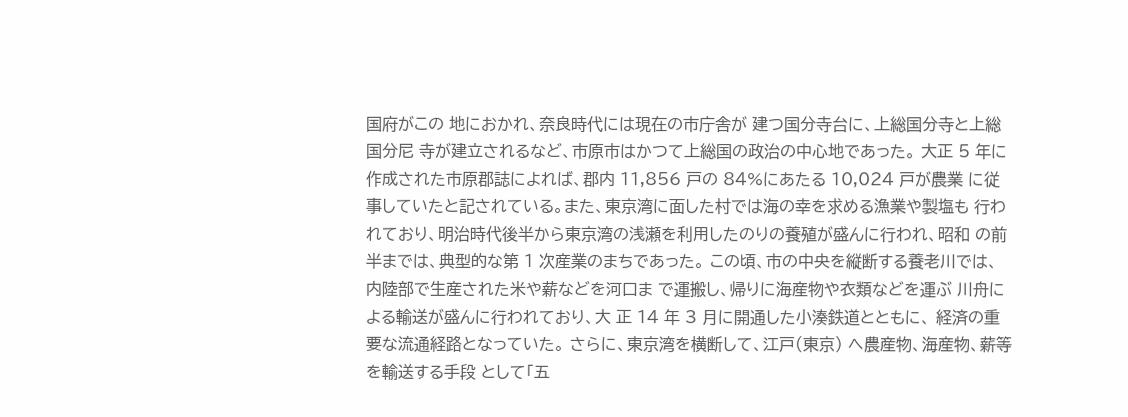国府がこの 地におかれ、奈良時代には現在の市庁舎が 建つ国分寺台に、上総国分寺と上総国分尼 寺が建立されるなど、市原市はかつて上総国の政治の中心地であった。 大正 5 年に作成された市原郡誌によれば、郡内 11,856 戸の 84%にあたる 10,024 戸が農業 に従事していたと記されている。また、東京湾に面した村では海の幸を求める漁業や製塩も 行われており、明治時代後半から東京湾の浅瀬を利用したのりの養殖が盛んに行われ、昭和 の前半までは、典型的な第 1 次産業のまちであった。 この頃、市の中央を縦断する養老川では、 内陸部で生産された米や薪などを河口ま で運搬し、帰りに海産物や衣類などを運ぶ 川舟による輸送が盛んに行われており、大 正 14 年 3 月に開通した小湊鉄道とともに、 経済の重要な流通経路となっていた。 さらに、東京湾を横断して、江戸(東京) へ農産物、海産物、薪等を輸送する手段 として「五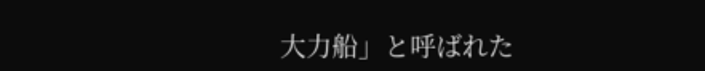大力船」と呼ばれた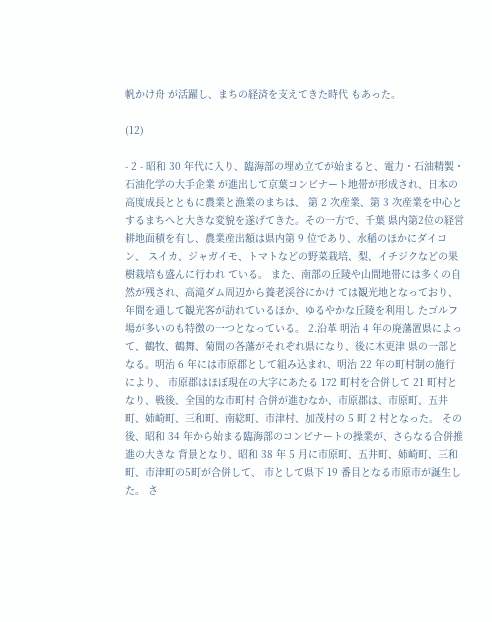帆かけ舟 が活躍し、まちの経済を支えてきた時代 もあった。

(12)

- 2 - 昭和 30 年代に入り、臨海部の埋め立てが始まると、電力・石油精製・石油化学の大手企業 が進出して京葉コンビナート地帯が形成され、日本の高度成長とともに農業と漁業のまちは、 第 2 次産業、第 3 次産業を中心とするまちへと大きな変貌を遂げてきた。その一方で、千葉 県内第2位の経営耕地面積を有し、農業産出額は県内第 9 位であり、水稲のほかにダイコン、 スイカ、ジャガイモ、トマトなどの野菜栽培、梨、イチジクなどの果樹栽培も盛んに行われ ている。 また、南部の丘陵や山間地帯には多くの自然が残され、高滝ダム周辺から養老渓谷にかけ ては観光地となっており、年間を通して観光客が訪れているほか、ゆるやかな丘陵を利用し たゴルフ場が多いのも特徴の一つとなっている。 2.沿革 明治 4 年の廃藩置県によって、鶴牧、鶴舞、菊間の各藩がそれぞれ県になり、後に木更津 県の一部となる。明治 6 年には市原郡として組み込まれ、明治 22 年の町村制の施行により、 市原郡はほぼ現在の大字にあたる 172 町村を合併して 21 町村となり、戦後、全国的な市町村 合併が進むなか、市原郡は、市原町、五井町、姉崎町、三和町、南総町、市津村、加茂村の 5 町 2 村となった。 その後、昭和 34 年から始まる臨海部のコンビナートの操業が、さらなる合併推進の大きな 背景となり、昭和 38 年 5 月に市原町、五井町、姉崎町、三和町、市津町の5町が合併して、 市として県下 19 番目となる市原市が誕生した。 さ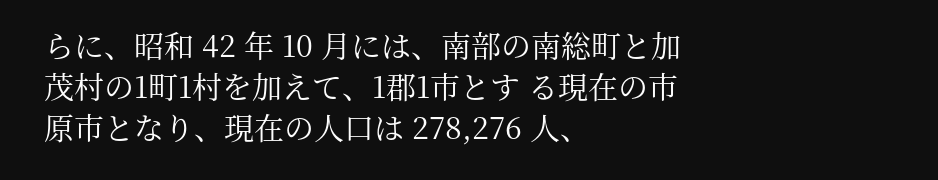らに、昭和 42 年 10 月には、南部の南総町と加茂村の1町1村を加えて、1郡1市とす る現在の市原市となり、現在の人口は 278,276 人、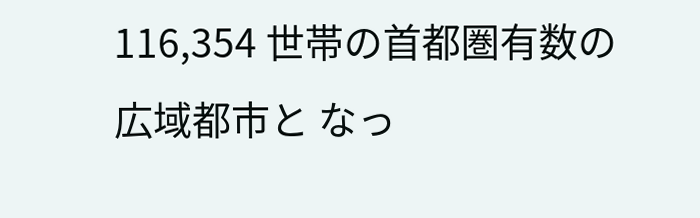116,354 世帯の首都圏有数の広域都市と なっ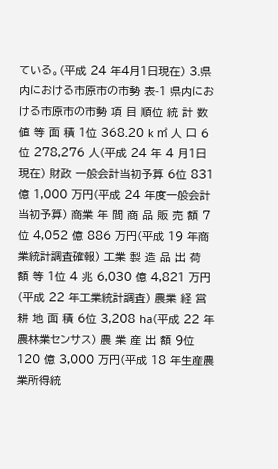ている。(平成 24 年4月1日現在) 3.県内における市原市の市勢 表-1 県内における市原市の市勢 項 目 順位 統 計 数 値 等 面 積 1位 368.20 k ㎡ 人 口 6位 278,276 人(平成 24 年 4 月1日現在) 財政 一般会計当初予算 6位 831 億 1,000 万円(平成 24 年度一般会計当初予算) 商業 年 間 商 品 販 売 額 7位 4,052 億 886 万円(平成 19 年商業統計調査確報) 工業 製 造 品 出 荷 額 等 1位 4 兆 6,030 億 4,821 万円(平成 22 年工業統計調査) 農業 経 営 耕 地 面 積 6位 3,208 ha(平成 22 年農林業センサス) 農 業 産 出 額 9位 120 億 3,000 万円(平成 18 年生産農業所得統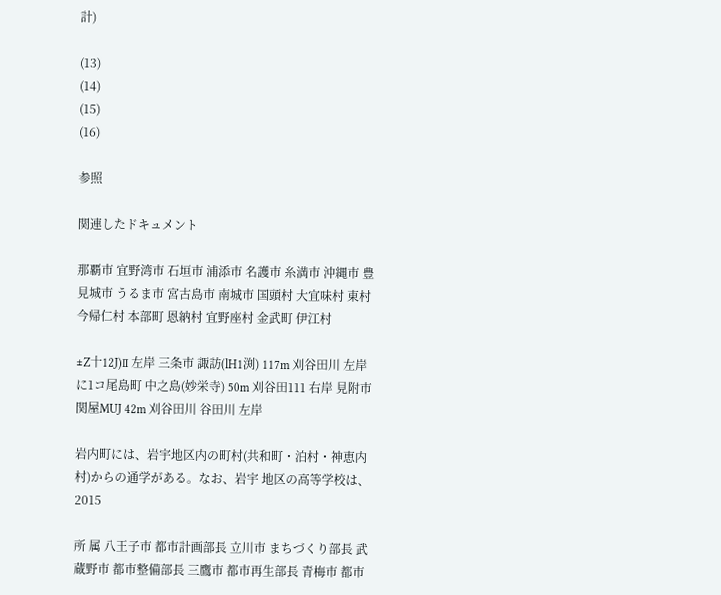計)

(13)
(14)
(15)
(16)

参照

関連したドキュメント

那覇市 宜野湾市 石垣市 浦添市 名護市 糸満市 沖縄市 豊見城市 うるま市 宮古島市 南城市 国頭村 大宜味村 東村 今帰仁村 本部町 恩納村 宜野座村 金武町 伊江村

±Z十12J)Ⅱ 左岸 三条市 諏訪(lH1渕) 117m 刈谷田川 左岸 に1コ尾島町 中之島(妙栄寺) 50m 刈谷田111 右岸 見附市 関屋MUJ 42m 刈谷田川 谷田川 左岸

岩内町には、岩宇地区内の町村(共和町・泊村・神恵内村)からの通学がある。なお、岩宇 地区の高等学校は、 2015

所 属 八王子市 都市計画部長 立川市 まちづくり部長 武蔵野市 都市整備部長 三鷹市 都市再生部長 青梅市 都市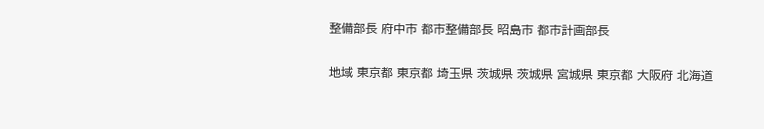整備部長 府中市 都市整備部長 昭島市 都市計画部長

地域 東京都 東京都 埼玉県 茨城県 茨城県 宮城県 東京都 大阪府 北海道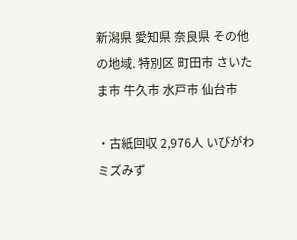新潟県 愛知県 奈良県 その他の地域. 特別区 町田市 さいたま市 牛久市 水戸市 仙台市

・古紙回収 2,976人 いびがわミズみず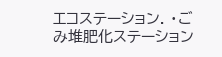エコステーション. ・ごみ堆肥化ステーション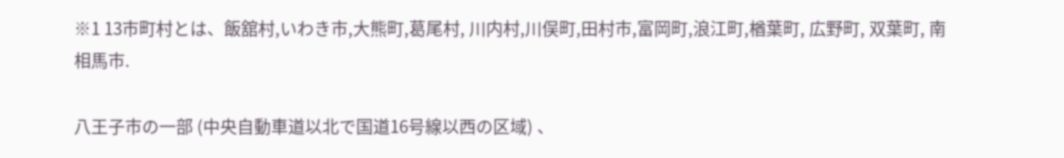※1 13市町村とは、飯舘村,いわき市,大熊町,葛尾村, 川内村,川俣町,田村市,富岡町,浪江町,楢葉町, 広野町, 双葉町, 南相馬市.

八王子市の一部 (中央自動車道以北で国道16号線以西の区域) 、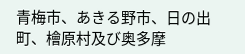青梅市、あきる野市、日の出町、檜原村及び奥多摩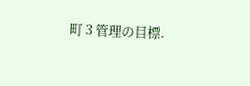町 3 管理の目標.